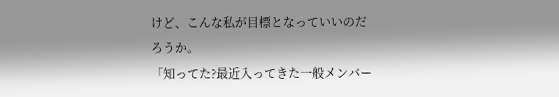けど、こんな私が目標となっていいのだろうか。
「知ってた?最近入ってきた一般メンバー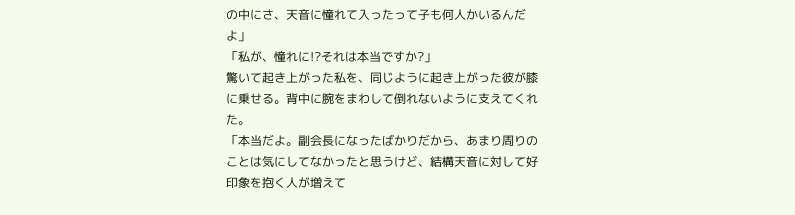の中にさ、天音に憧れて入ったって子も何人かいるんだよ」
「私が、憧れに!?それは本当ですか?」
驚いて起き上がった私を、同じように起き上がった彼が膝に乗せる。背中に腕をまわして倒れないように支えてくれた。
「本当だよ。副会長になったばかりだから、あまり周りのことは気にしてなかったと思うけど、結構天音に対して好印象を抱く人が増えて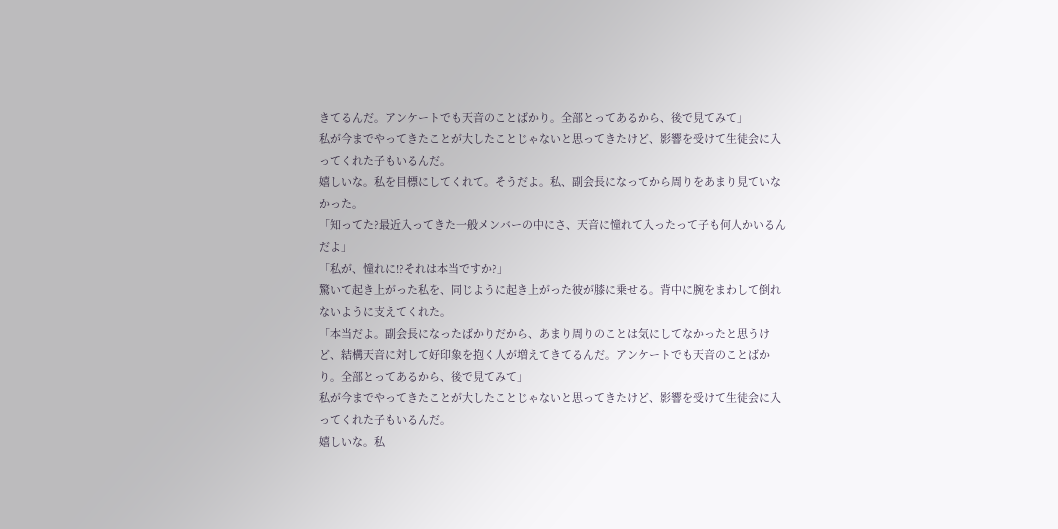きてるんだ。アンケートでも天音のことばかり。全部とってあるから、後で見てみて」
私が今までやってきたことが大したことじゃないと思ってきたけど、影響を受けて生徒会に入ってくれた子もいるんだ。
嬉しいな。私を目標にしてくれて。そうだよ。私、副会長になってから周りをあまり見ていなかった。
「知ってた?最近入ってきた一般メンバーの中にさ、天音に憧れて入ったって子も何人かいるんだよ」
「私が、憧れに!?それは本当ですか?」
驚いて起き上がった私を、同じように起き上がった彼が膝に乗せる。背中に腕をまわして倒れないように支えてくれた。
「本当だよ。副会長になったばかりだから、あまり周りのことは気にしてなかったと思うけど、結構天音に対して好印象を抱く人が増えてきてるんだ。アンケートでも天音のことばかり。全部とってあるから、後で見てみて」
私が今までやってきたことが大したことじゃないと思ってきたけど、影響を受けて生徒会に入ってくれた子もいるんだ。
嬉しいな。私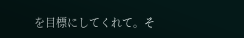を目標にしてくれて。そ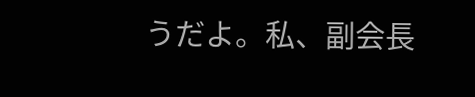うだよ。私、副会長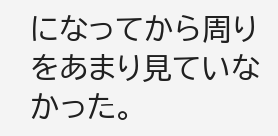になってから周りをあまり見ていなかった。